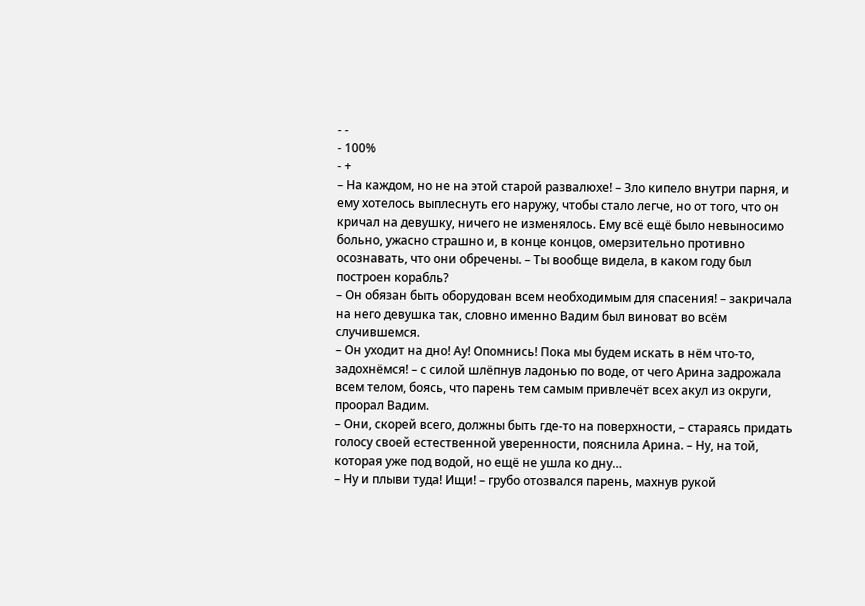- -
- 100%
- +
– На каждом, но не на этой старой развалюхе! – Зло кипело внутри парня, и ему хотелось выплеснуть его наружу, чтобы стало легче, но от того, что он кричал на девушку, ничего не изменялось. Ему всё ещё было невыносимо больно, ужасно страшно и, в конце концов, омерзительно противно осознавать, что они обречены. – Ты вообще видела, в каком году был построен корабль?
– Он обязан быть оборудован всем необходимым для спасения! – закричала на него девушка так, словно именно Вадим был виноват во всём случившемся.
– Он уходит на дно! Ау! Опомнись! Пока мы будем искать в нём что-то, задохнёмся! – с силой шлёпнув ладонью по воде, от чего Арина задрожала всем телом, боясь, что парень тем самым привлечёт всех акул из округи, проорал Вадим.
– Они, скорей всего, должны быть где-то на поверхности, – стараясь придать голосу своей естественной уверенности, пояснила Арина. – Ну, на той, которая уже под водой, но ещё не ушла ко дну…
– Ну и плыви туда! Ищи! – грубо отозвался парень, махнув рукой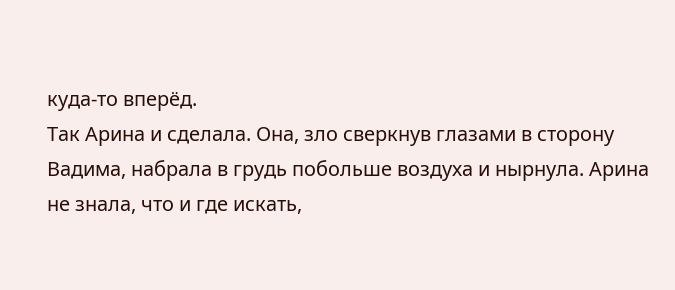куда-то вперёд.
Так Арина и сделала. Она, зло сверкнув глазами в сторону Вадима, набрала в грудь побольше воздуха и нырнула. Арина не знала, что и где искать,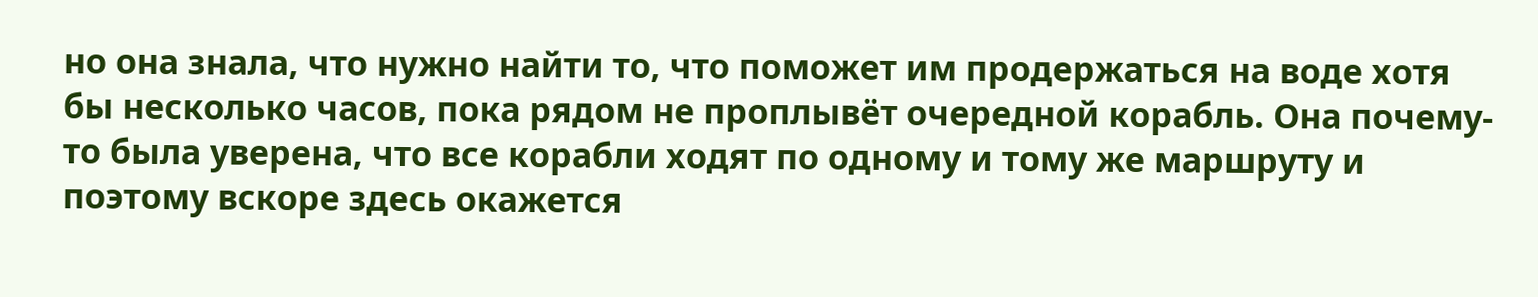но она знала, что нужно найти то, что поможет им продержаться на воде хотя бы несколько часов, пока рядом не проплывёт очередной корабль. Она почему-то была уверена, что все корабли ходят по одному и тому же маршруту и поэтому вскоре здесь окажется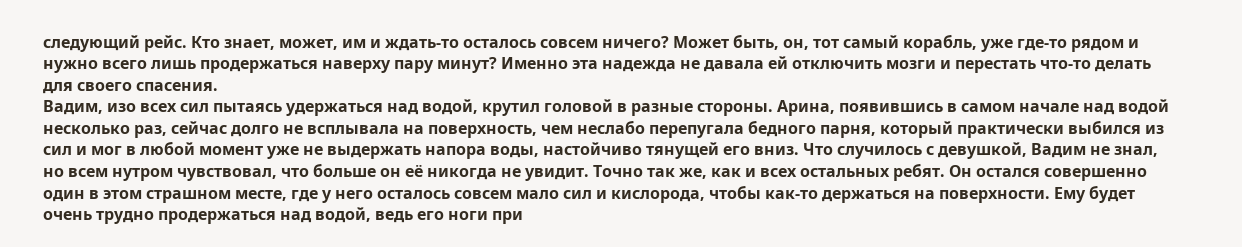следующий рейс. Кто знает, может, им и ждать-то осталось совсем ничего? Может быть, он, тот самый корабль, уже где-то рядом и нужно всего лишь продержаться наверху пару минут? Именно эта надежда не давала ей отключить мозги и перестать что-то делать для своего спасения.
Вадим, изо всех сил пытаясь удержаться над водой, крутил головой в разные стороны. Арина, появившись в самом начале над водой несколько раз, сейчас долго не всплывала на поверхность, чем неслабо перепугала бедного парня, который практически выбился из сил и мог в любой момент уже не выдержать напора воды, настойчиво тянущей его вниз. Что случилось с девушкой, Вадим не знал, но всем нутром чувствовал, что больше он её никогда не увидит. Точно так же, как и всех остальных ребят. Он остался совершенно один в этом страшном месте, где у него осталось совсем мало сил и кислорода, чтобы как-то держаться на поверхности. Ему будет очень трудно продержаться над водой, ведь его ноги при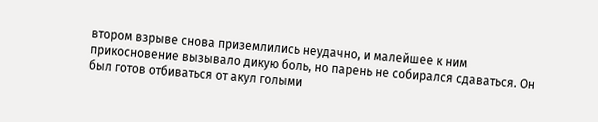втором взрыве снова приземлились неудачно, и малейшее к ним прикосновение вызывало дикую боль, но парень не собирался сдаваться. Он был готов отбиваться от акул голыми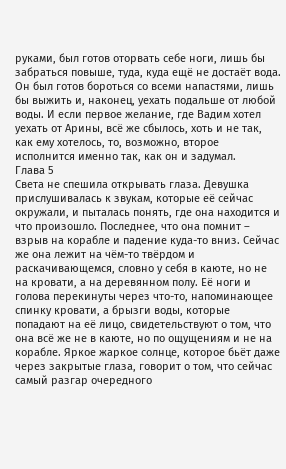руками, был готов оторвать себе ноги, лишь бы забраться повыше, туда, куда ещё не достаёт вода. Он был готов бороться со всеми напастями, лишь бы выжить и, наконец, уехать подальше от любой воды. И если первое желание, где Вадим хотел уехать от Арины, всё же сбылось, хоть и не так, как ему хотелось, то, возможно, второе исполнится именно так, как он и задумал.
Глава 5
Света не спешила открывать глаза. Девушка прислушивалась к звукам, которые её сейчас окружали, и пыталась понять, где она находится и что произошло. Последнее, что она помнит – взрыв на корабле и падение куда-то вниз. Сейчас же она лежит на чём-то твёрдом и раскачивающемся, словно у себя в каюте, но не на кровати, а на деревянном полу. Её ноги и голова перекинуты через что-то, напоминающее спинку кровати, а брызги воды, которые попадают на её лицо, свидетельствуют о том, что она всё же не в каюте, но по ощущениям и не на корабле. Яркое жаркое солнце, которое бьёт даже через закрытые глаза, говорит о том, что сейчас самый разгар очередного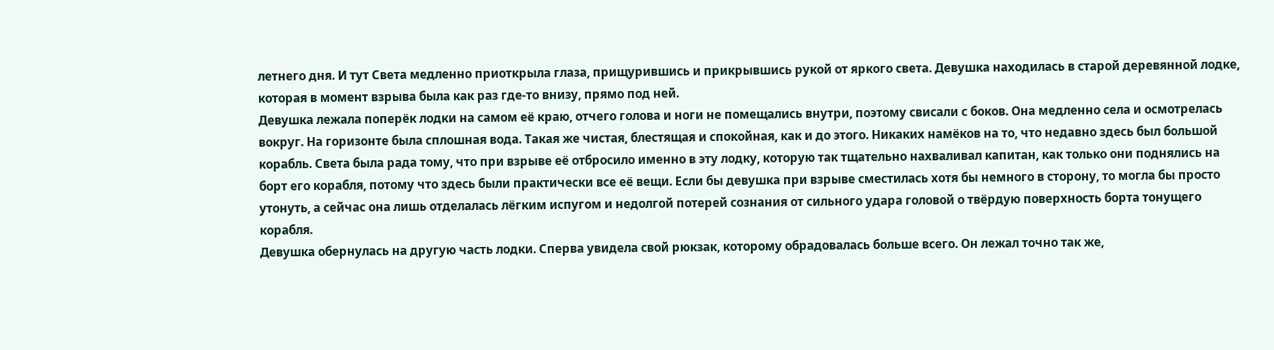летнего дня. И тут Света медленно приоткрыла глаза, прищурившись и прикрывшись рукой от яркого света. Девушка находилась в старой деревянной лодке, которая в момент взрыва была как раз где-то внизу, прямо под ней.
Девушка лежала поперёк лодки на самом её краю, отчего голова и ноги не помещались внутри, поэтому свисали с боков. Она медленно села и осмотрелась вокруг. На горизонте была сплошная вода. Такая же чистая, блестящая и спокойная, как и до этого. Никаких намёков на то, что недавно здесь был большой корабль. Света была рада тому, что при взрыве её отбросило именно в эту лодку, которую так тщательно нахваливал капитан, как только они поднялись на борт его корабля, потому что здесь были практически все её вещи. Если бы девушка при взрыве сместилась хотя бы немного в сторону, то могла бы просто утонуть, а сейчас она лишь отделалась лёгким испугом и недолгой потерей сознания от сильного удара головой о твёрдую поверхность борта тонущего корабля.
Девушка обернулась на другую часть лодки. Сперва увидела свой рюкзак, которому обрадовалась больше всего. Он лежал точно так же,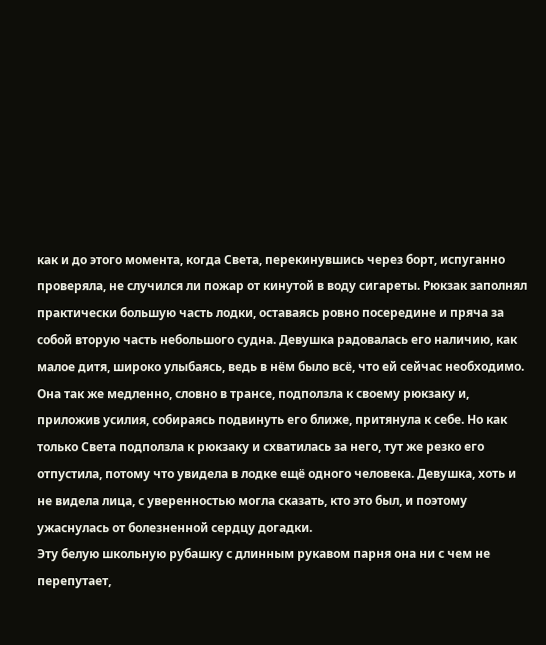как и до этого момента, когда Света, перекинувшись через борт, испуганно проверяла, не случился ли пожар от кинутой в воду сигареты. Рюкзак заполнял практически большую часть лодки, оставаясь ровно посередине и пряча за собой вторую часть небольшого судна. Девушка радовалась его наличию, как малое дитя, широко улыбаясь, ведь в нём было всё, что ей сейчас необходимо. Она так же медленно, словно в трансе, подползла к своему рюкзаку и, приложив усилия, собираясь подвинуть его ближе, притянула к себе. Но как только Света подползла к рюкзаку и схватилась за него, тут же резко его отпустила, потому что увидела в лодке ещё одного человека. Девушка, хоть и не видела лица, с уверенностью могла сказать, кто это был, и поэтому ужаснулась от болезненной сердцу догадки.
Эту белую школьную рубашку с длинным рукавом парня она ни с чем не перепутает,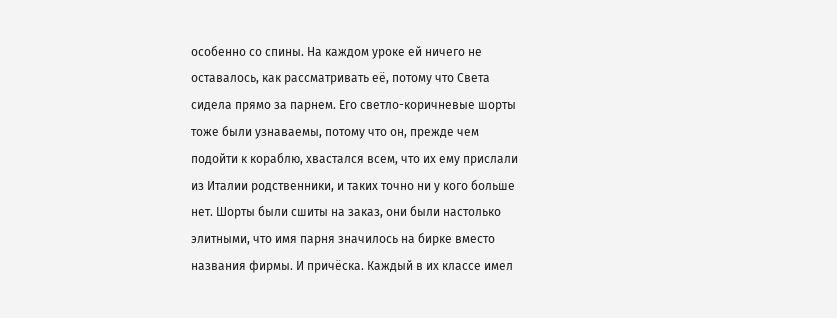особенно со спины. На каждом уроке ей ничего не оставалось, как рассматривать её, потому что Света сидела прямо за парнем. Его светло-коричневые шорты тоже были узнаваемы, потому что он, прежде чем подойти к кораблю, хвастался всем, что их ему прислали из Италии родственники, и таких точно ни у кого больше нет. Шорты были сшиты на заказ, они были настолько элитными, что имя парня значилось на бирке вместо названия фирмы. И причёска. Каждый в их классе имел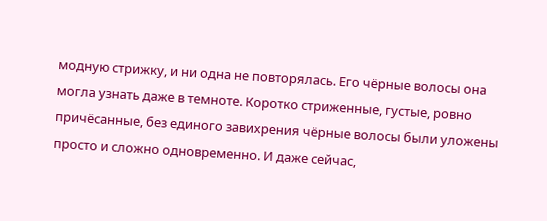модную стрижку, и ни одна не повторялась. Его чёрные волосы она могла узнать даже в темноте. Коротко стриженные, густые, ровно причёсанные, без единого завихрения чёрные волосы были уложены просто и сложно одновременно. И даже сейчас,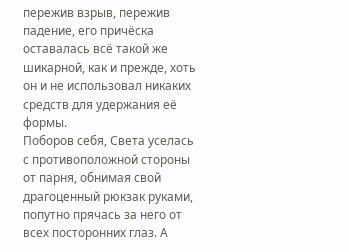пережив взрыв, пережив падение, его причёска оставалась всё такой же шикарной, как и прежде, хоть он и не использовал никаких средств для удержания её формы.
Поборов себя, Света уселась с противоположной стороны от парня, обнимая свой драгоценный рюкзак руками, попутно прячась за него от всех посторонних глаз. А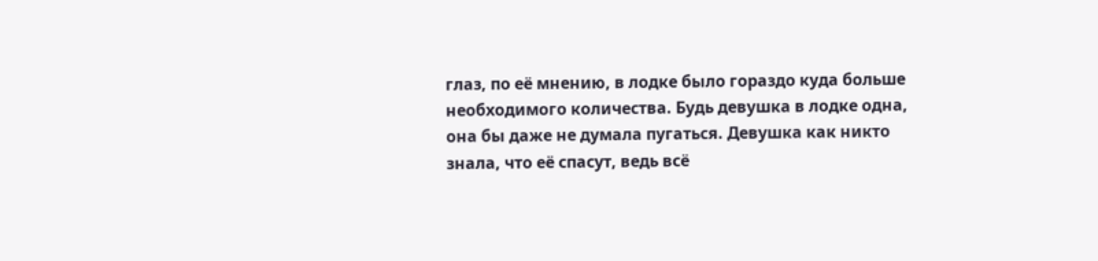глаз, по её мнению, в лодке было гораздо куда больше необходимого количества. Будь девушка в лодке одна, она бы даже не думала пугаться. Девушка как никто знала, что её спасут, ведь всё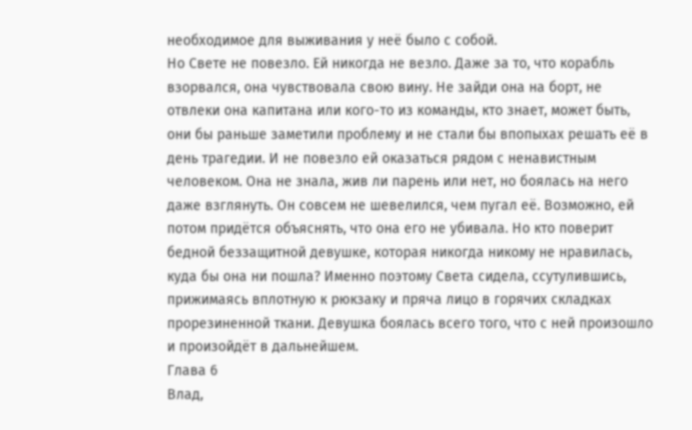необходимое для выживания у неё было с собой.
Но Свете не повезло. Ей никогда не везло. Даже за то, что корабль взорвался, она чувствовала свою вину. Не зайди она на борт, не отвлеки она капитана или кого-то из команды, кто знает, может быть, они бы раньше заметили проблему и не стали бы впопыхах решать её в день трагедии. И не повезло ей оказаться рядом с ненавистным человеком. Она не знала, жив ли парень или нет, но боялась на него даже взглянуть. Он совсем не шевелился, чем пугал её. Возможно, ей потом придётся объяснять, что она его не убивала. Но кто поверит бедной беззащитной девушке, которая никогда никому не нравилась, куда бы она ни пошла? Именно поэтому Света сидела, ссутулившись, прижимаясь вплотную к рюкзаку и пряча лицо в горячих складках прорезиненной ткани. Девушка боялась всего того, что с ней произошло и произойдёт в дальнейшем.
Глава 6
Влад,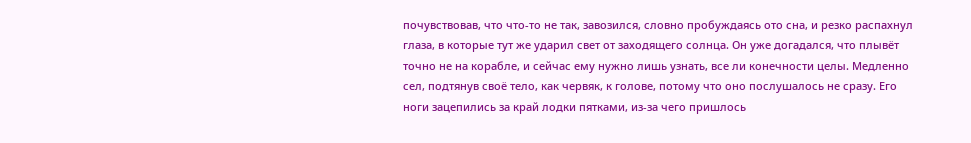почувствовав, что что-то не так, завозился, словно пробуждаясь ото сна, и резко распахнул глаза, в которые тут же ударил свет от заходящего солнца. Он уже догадался, что плывёт точно не на корабле, и сейчас ему нужно лишь узнать, все ли конечности целы. Медленно сел, подтянув своё тело, как червяк, к голове, потому что оно послушалось не сразу. Его ноги зацепились за край лодки пятками, из-за чего пришлось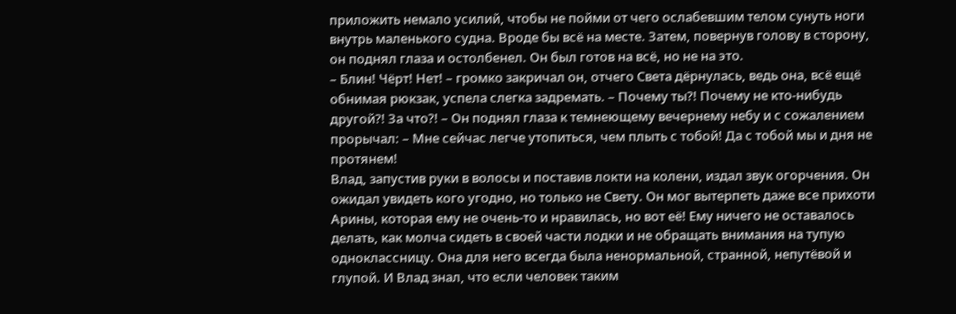приложить немало усилий, чтобы не пойми от чего ослабевшим телом сунуть ноги внутрь маленького судна. Вроде бы всё на месте. Затем, повернув голову в сторону, он поднял глаза и остолбенел. Он был готов на всё, но не на это.
– Блин! Чёрт! Нет! – громко закричал он, отчего Света дёрнулась, ведь она, всё ещё обнимая рюкзак, успела слегка задремать. – Почему ты?! Почему не кто-нибудь другой?! За что?! – Он поднял глаза к темнеющему вечернему небу и с сожалением прорычал: – Мне сейчас легче утопиться, чем плыть с тобой! Да с тобой мы и дня не протянем!
Влад, запустив руки в волосы и поставив локти на колени, издал звук огорчения. Он ожидал увидеть кого угодно, но только не Свету. Он мог вытерпеть даже все прихоти Арины, которая ему не очень-то и нравилась, но вот её! Ему ничего не оставалось делать, как молча сидеть в своей части лодки и не обращать внимания на тупую одноклассницу. Она для него всегда была ненормальной, странной, непутёвой и глупой. И Влад знал, что если человек таким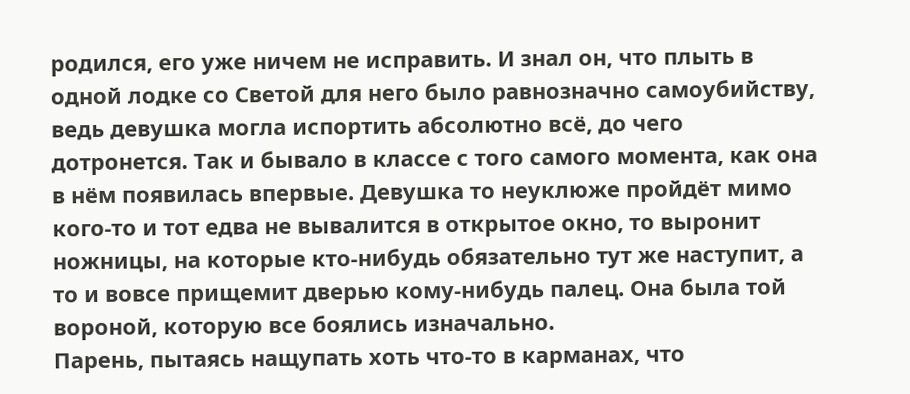родился, его уже ничем не исправить. И знал он, что плыть в одной лодке со Светой для него было равнозначно самоубийству, ведь девушка могла испортить абсолютно всё, до чего дотронется. Так и бывало в классе с того самого момента, как она в нём появилась впервые. Девушка то неуклюже пройдёт мимо кого-то и тот едва не вывалится в открытое окно, то выронит ножницы, на которые кто-нибудь обязательно тут же наступит, а то и вовсе прищемит дверью кому-нибудь палец. Она была той вороной, которую все боялись изначально.
Парень, пытаясь нащупать хоть что-то в карманах, что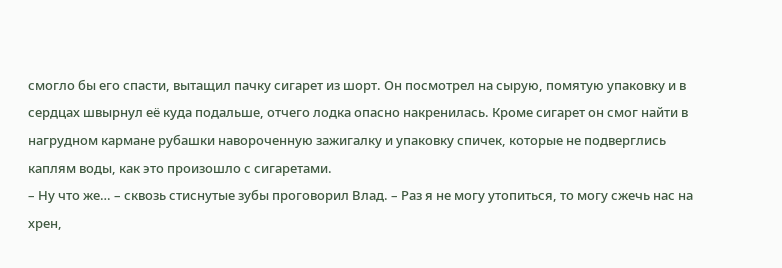смогло бы его спасти, вытащил пачку сигарет из шорт. Он посмотрел на сырую, помятую упаковку и в сердцах швырнул её куда подальше, отчего лодка опасно накренилась. Кроме сигарет он смог найти в нагрудном кармане рубашки навороченную зажигалку и упаковку спичек, которые не подверглись каплям воды, как это произошло с сигаретами.
– Ну что же… – сквозь стиснутые зубы проговорил Влад. – Раз я не могу утопиться, то могу сжечь нас на хрен,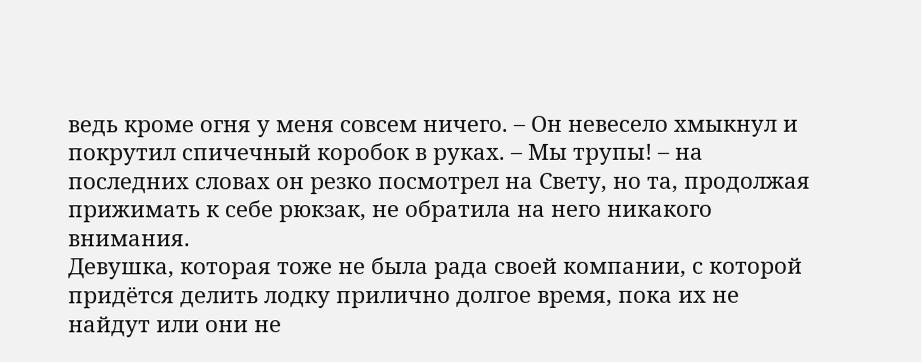ведь кроме огня у меня совсем ничего. – Он невесело хмыкнул и покрутил спичечный коробок в руках. – Мы трупы! – на последних словах он резко посмотрел на Свету, но та, продолжая прижимать к себе рюкзак, не обратила на него никакого внимания.
Девушка, которая тоже не была рада своей компании, с которой придётся делить лодку прилично долгое время, пока их не найдут или они не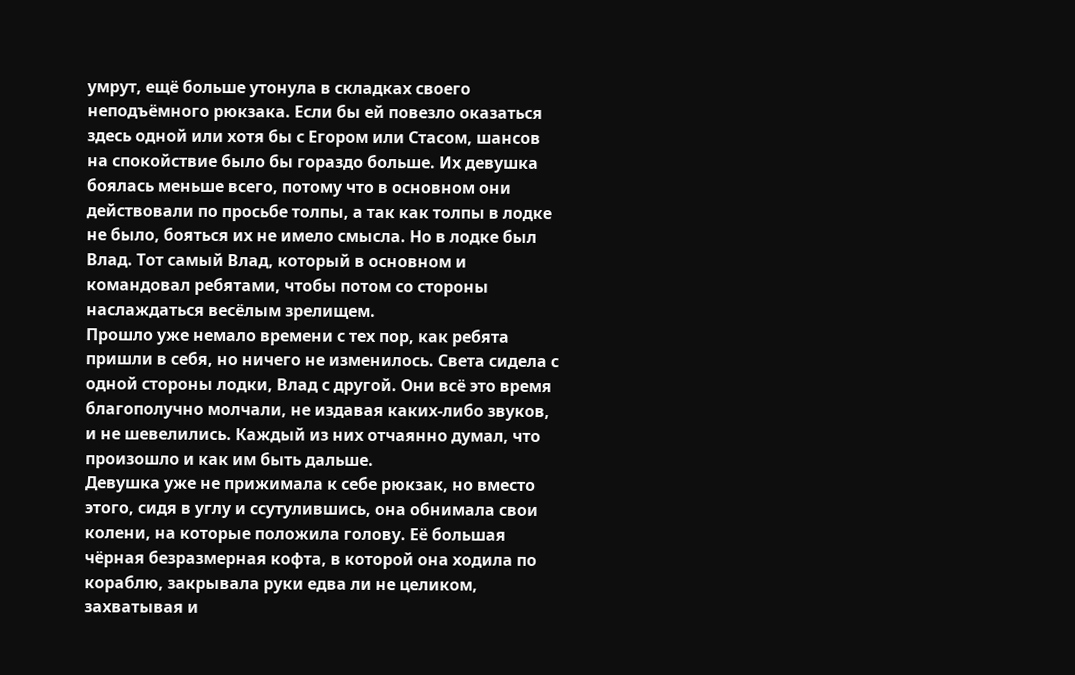умрут, ещё больше утонула в складках своего неподъёмного рюкзака. Если бы ей повезло оказаться здесь одной или хотя бы с Егором или Стасом, шансов на спокойствие было бы гораздо больше. Их девушка боялась меньше всего, потому что в основном они действовали по просьбе толпы, а так как толпы в лодке не было, бояться их не имело смысла. Но в лодке был Влад. Тот самый Влад, который в основном и командовал ребятами, чтобы потом со стороны наслаждаться весёлым зрелищем.
Прошло уже немало времени с тех пор, как ребята пришли в себя, но ничего не изменилось. Света сидела с одной стороны лодки, Влад с другой. Они всё это время благополучно молчали, не издавая каких-либо звуков, и не шевелились. Каждый из них отчаянно думал, что произошло и как им быть дальше.
Девушка уже не прижимала к себе рюкзак, но вместо этого, сидя в углу и ссутулившись, она обнимала свои колени, на которые положила голову. Её большая чёрная безразмерная кофта, в которой она ходила по кораблю, закрывала руки едва ли не целиком, захватывая и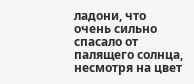ладони, что очень сильно спасало от палящего солнца, несмотря на цвет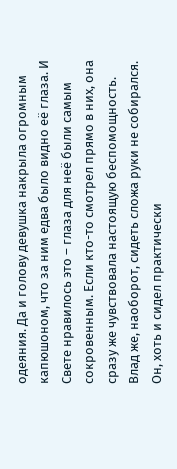одеяния. Да и голову девушка накрыла огромным капюшоном, что за ним едва было видно её глаза. И Свете нравилось это – глаза для неё были самым сокровенным. Если кто-то смотрел прямо в них, она сразу же чувствовала настоящую беспомощность.
Влад же, наоборот, сидеть сложа руки не собирался. Он, хоть и сидел практически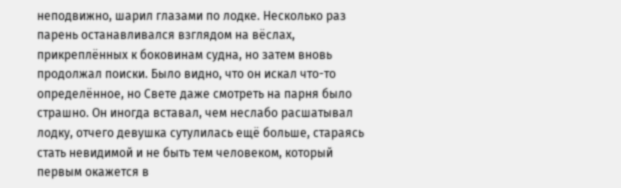неподвижно, шарил глазами по лодке. Несколько раз парень останавливался взглядом на вёслах, прикреплённых к боковинам судна, но затем вновь продолжал поиски. Было видно, что он искал что-то определённое, но Свете даже смотреть на парня было страшно. Он иногда вставал, чем неслабо расшатывал лодку, отчего девушка сутулилась ещё больше, стараясь стать невидимой и не быть тем человеком, который первым окажется в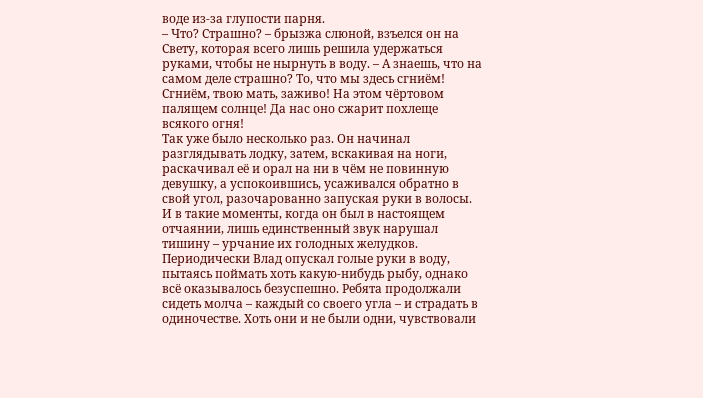воде из-за глупости парня.
– Что? Страшно? – брызжа слюной, взъелся он на Свету, которая всего лишь решила удержаться руками, чтобы не нырнуть в воду. – А знаешь, что на самом деле страшно? То, что мы здесь сгниём! Сгниём, твою мать, заживо! На этом чёртовом палящем солнце! Да нас оно сжарит похлеще всякого огня!
Так уже было несколько раз. Он начинал разглядывать лодку, затем, вскакивая на ноги, раскачивал её и орал на ни в чём не повинную девушку, а успокоившись, усаживался обратно в свой угол, разочарованно запуская руки в волосы. И в такие моменты, когда он был в настоящем отчаянии, лишь единственный звук нарушал тишину – урчание их голодных желудков.
Периодически Влад опускал голые руки в воду, пытаясь поймать хоть какую-нибудь рыбу, однако всё оказывалось безуспешно. Ребята продолжали сидеть молча – каждый со своего угла – и страдать в одиночестве. Хоть они и не были одни, чувствовали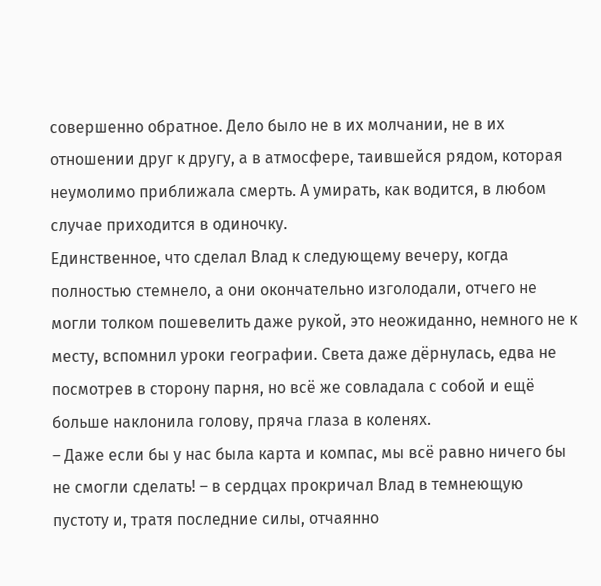совершенно обратное. Дело было не в их молчании, не в их отношении друг к другу, а в атмосфере, таившейся рядом, которая неумолимо приближала смерть. А умирать, как водится, в любом случае приходится в одиночку.
Единственное, что сделал Влад к следующему вечеру, когда полностью стемнело, а они окончательно изголодали, отчего не могли толком пошевелить даже рукой, это неожиданно, немного не к месту, вспомнил уроки географии. Света даже дёрнулась, едва не посмотрев в сторону парня, но всё же совладала с собой и ещё больше наклонила голову, пряча глаза в коленях.
– Даже если бы у нас была карта и компас, мы всё равно ничего бы не смогли сделать! – в сердцах прокричал Влад в темнеющую пустоту и, тратя последние силы, отчаянно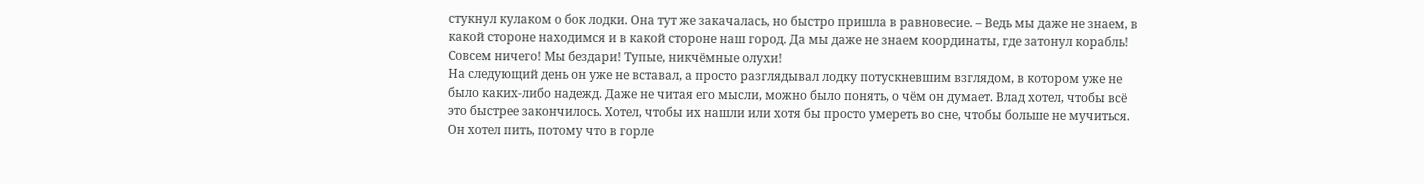стукнул кулаком о бок лодки. Она тут же закачалась, но быстро пришла в равновесие. – Ведь мы даже не знаем, в какой стороне находимся и в какой стороне наш город. Да мы даже не знаем координаты, где затонул корабль! Совсем ничего! Мы бездари! Тупые, никчёмные олухи!
На следующий день он уже не вставал, а просто разглядывал лодку потускневшим взглядом, в котором уже не было каких-либо надежд. Даже не читая его мысли, можно было понять, о чём он думает. Влад хотел, чтобы всё это быстрее закончилось. Хотел, чтобы их нашли или хотя бы просто умереть во сне, чтобы больше не мучиться. Он хотел пить, потому что в горле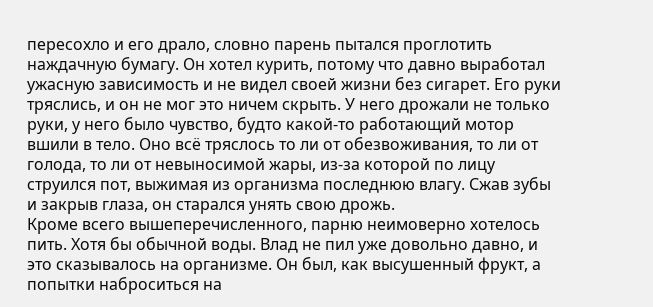пересохло и его драло, словно парень пытался проглотить наждачную бумагу. Он хотел курить, потому что давно выработал ужасную зависимость и не видел своей жизни без сигарет. Его руки тряслись, и он не мог это ничем скрыть. У него дрожали не только руки, у него было чувство, будто какой-то работающий мотор вшили в тело. Оно всё тряслось то ли от обезвоживания, то ли от голода, то ли от невыносимой жары, из-за которой по лицу струился пот, выжимая из организма последнюю влагу. Сжав зубы и закрыв глаза, он старался унять свою дрожь.
Кроме всего вышеперечисленного, парню неимоверно хотелось пить. Хотя бы обычной воды. Влад не пил уже довольно давно, и это сказывалось на организме. Он был, как высушенный фрукт, а попытки наброситься на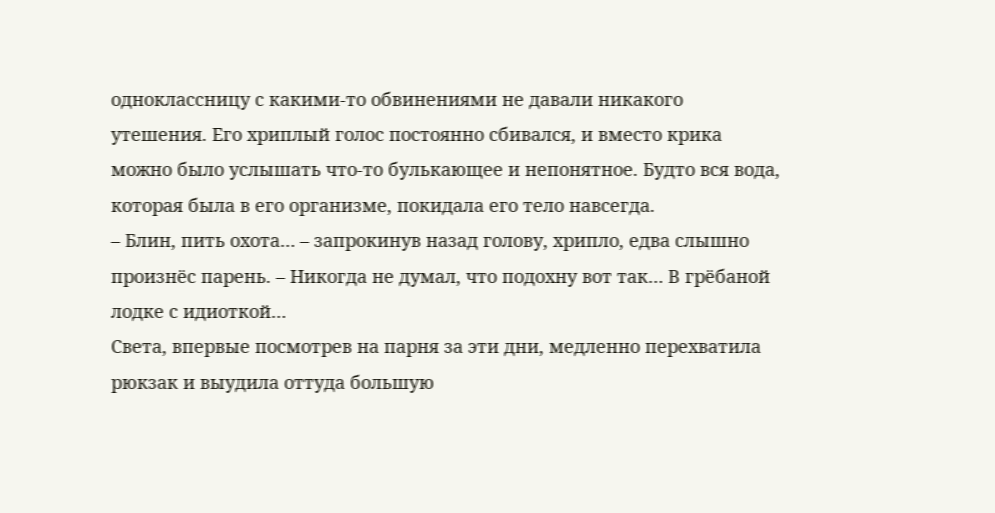одноклассницу с какими-то обвинениями не давали никакого утешения. Его хриплый голос постоянно сбивался, и вместо крика можно было услышать что-то булькающее и непонятное. Будто вся вода, которая была в его организме, покидала его тело навсегда.
– Блин, пить охота… – запрокинув назад голову, хрипло, едва слышно произнёс парень. – Никогда не думал, что подохну вот так… В грёбаной лодке с идиоткой…
Света, впервые посмотрев на парня за эти дни, медленно перехватила рюкзак и выудила оттуда большую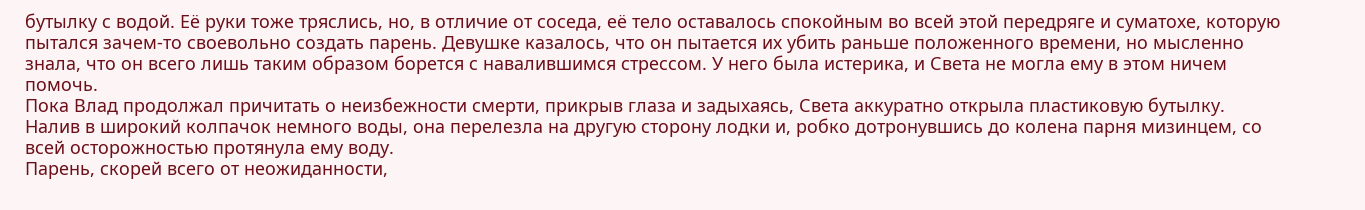бутылку с водой. Её руки тоже тряслись, но, в отличие от соседа, её тело оставалось спокойным во всей этой передряге и суматохе, которую пытался зачем-то своевольно создать парень. Девушке казалось, что он пытается их убить раньше положенного времени, но мысленно знала, что он всего лишь таким образом борется с навалившимся стрессом. У него была истерика, и Света не могла ему в этом ничем помочь.
Пока Влад продолжал причитать о неизбежности смерти, прикрыв глаза и задыхаясь, Света аккуратно открыла пластиковую бутылку. Налив в широкий колпачок немного воды, она перелезла на другую сторону лодки и, робко дотронувшись до колена парня мизинцем, со всей осторожностью протянула ему воду.
Парень, скорей всего от неожиданности,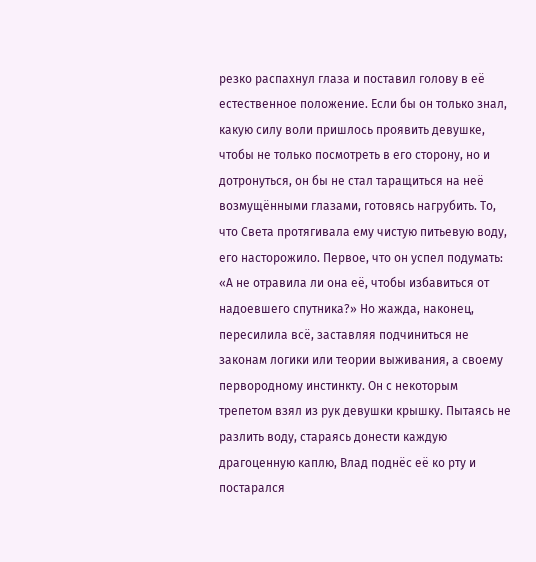резко распахнул глаза и поставил голову в её естественное положение. Если бы он только знал, какую силу воли пришлось проявить девушке, чтобы не только посмотреть в его сторону, но и дотронуться, он бы не стал таращиться на неё возмущёнными глазами, готовясь нагрубить. То, что Света протягивала ему чистую питьевую воду, его насторожило. Первое, что он успел подумать: «А не отравила ли она её, чтобы избавиться от надоевшего спутника?» Но жажда, наконец, пересилила всё, заставляя подчиниться не законам логики или теории выживания, а своему первородному инстинкту. Он с некоторым трепетом взял из рук девушки крышку. Пытаясь не разлить воду, стараясь донести каждую драгоценную каплю, Влад поднёс её ко рту и постарался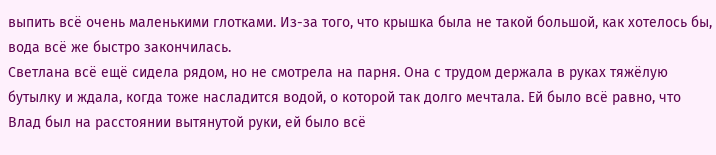выпить всё очень маленькими глотками. Из-за того, что крышка была не такой большой, как хотелось бы, вода всё же быстро закончилась.
Светлана всё ещё сидела рядом, но не смотрела на парня. Она с трудом держала в руках тяжёлую бутылку и ждала, когда тоже насладится водой, о которой так долго мечтала. Ей было всё равно, что Влад был на расстоянии вытянутой руки, ей было всё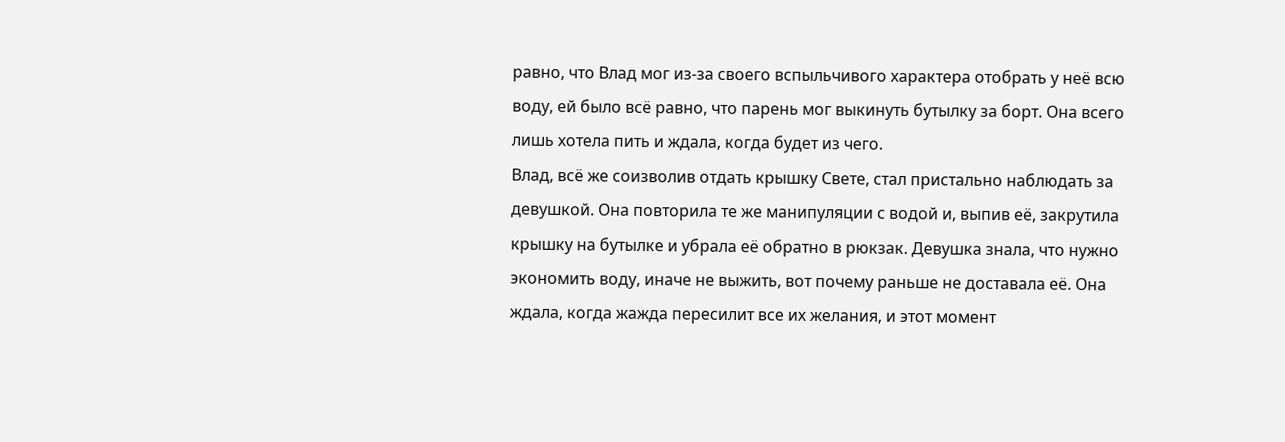равно, что Влад мог из-за своего вспыльчивого характера отобрать у неё всю воду, ей было всё равно, что парень мог выкинуть бутылку за борт. Она всего лишь хотела пить и ждала, когда будет из чего.
Влад, всё же соизволив отдать крышку Свете, стал пристально наблюдать за девушкой. Она повторила те же манипуляции с водой и, выпив её, закрутила крышку на бутылке и убрала её обратно в рюкзак. Девушка знала, что нужно экономить воду, иначе не выжить, вот почему раньше не доставала её. Она ждала, когда жажда пересилит все их желания, и этот момент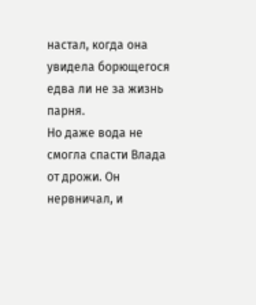настал, когда она увидела борющегося едва ли не за жизнь парня.
Но даже вода не смогла спасти Влада от дрожи. Он нервничал, и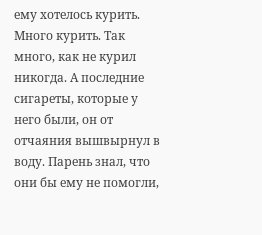ему хотелось курить. Много курить. Так много, как не курил никогда. А последние сигареты, которые у него были, он от отчаяния вышвырнул в воду. Парень знал, что они бы ему не помогли,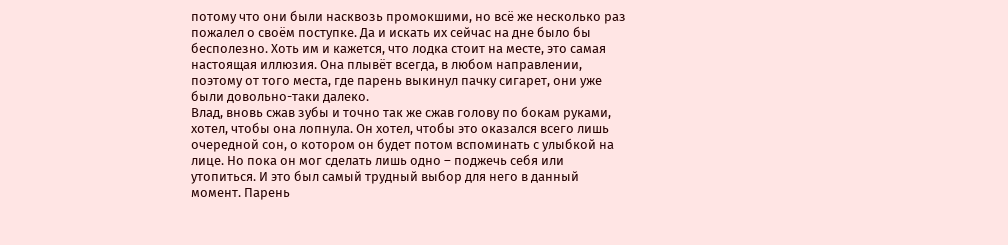потому что они были насквозь промокшими, но всё же несколько раз пожалел о своём поступке. Да и искать их сейчас на дне было бы бесполезно. Хоть им и кажется, что лодка стоит на месте, это самая настоящая иллюзия. Она плывёт всегда, в любом направлении, поэтому от того места, где парень выкинул пачку сигарет, они уже были довольно-таки далеко.
Влад, вновь сжав зубы и точно так же сжав голову по бокам руками, хотел, чтобы она лопнула. Он хотел, чтобы это оказался всего лишь очередной сон, о котором он будет потом вспоминать с улыбкой на лице. Но пока он мог сделать лишь одно – поджечь себя или утопиться. И это был самый трудный выбор для него в данный момент. Парень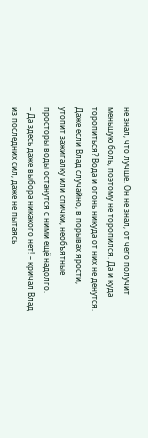не знал, что лучше. Он не знал, от чего получит меньшую боль, поэтому не торопился. Да и куда торопиться? Вода и огонь никуда от них не денутся. Даже если Влад случайно, в порывах ярости, утопит зажигалку или спички, необъятные просторы воды останутся с ними ещё надолго.
– Да здесь даже выбора никакого нет! – кричал Влад из последних сил, даже не пытаясь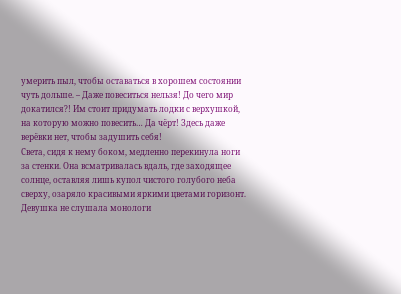умерить пыл, чтобы оставаться в хорошем состоянии чуть дольше. – Даже повеситься нельзя! До чего мир докатился?! Им стоит придумать лодки с верхушкой, на которую можно повесить… Да чёрт! Здесь даже верёвки нет, чтобы задушить себя!
Света, сидя к нему боком, медленно перекинула ноги за стенки. Она всматривалась вдаль, где заходящее солнце, оставляя лишь купол чистого голубого неба сверху, озаряло красивыми яркими цветами горизонт. Девушка не слушала монологи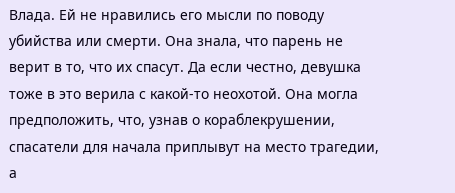Влада. Ей не нравились его мысли по поводу убийства или смерти. Она знала, что парень не верит в то, что их спасут. Да если честно, девушка тоже в это верила с какой-то неохотой. Она могла предположить, что, узнав о кораблекрушении, спасатели для начала приплывут на место трагедии, а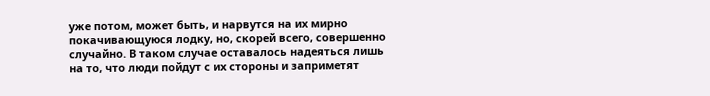уже потом, может быть, и нарвутся на их мирно покачивающуюся лодку, но, скорей всего, совершенно случайно. В таком случае оставалось надеяться лишь на то, что люди пойдут с их стороны и заприметят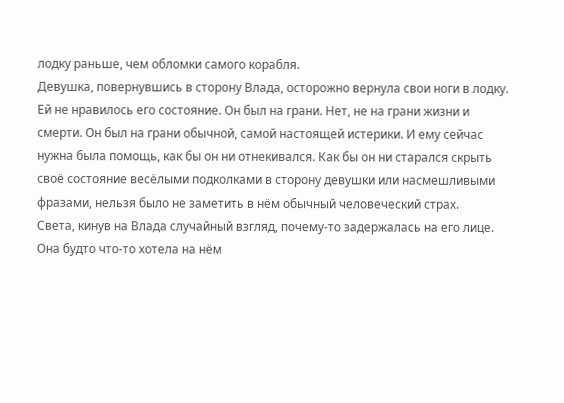лодку раньше, чем обломки самого корабля.
Девушка, повернувшись в сторону Влада, осторожно вернула свои ноги в лодку. Ей не нравилось его состояние. Он был на грани. Нет, не на грани жизни и смерти. Он был на грани обычной, самой настоящей истерики. И ему сейчас нужна была помощь, как бы он ни отнекивался. Как бы он ни старался скрыть своё состояние весёлыми подколками в сторону девушки или насмешливыми фразами, нельзя было не заметить в нём обычный человеческий страх.
Света, кинув на Влада случайный взгляд, почему-то задержалась на его лице. Она будто что-то хотела на нём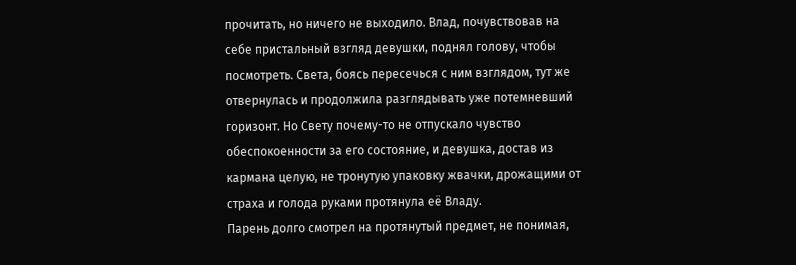прочитать, но ничего не выходило. Влад, почувствовав на себе пристальный взгляд девушки, поднял голову, чтобы посмотреть. Света, боясь пересечься с ним взглядом, тут же отвернулась и продолжила разглядывать уже потемневший горизонт. Но Свету почему-то не отпускало чувство обеспокоенности за его состояние, и девушка, достав из кармана целую, не тронутую упаковку жвачки, дрожащими от страха и голода руками протянула её Владу.
Парень долго смотрел на протянутый предмет, не понимая,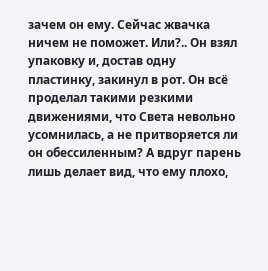зачем он ему. Сейчас жвачка ничем не поможет. Или?.. Он взял упаковку и, достав одну пластинку, закинул в рот. Он всё проделал такими резкими движениями, что Света невольно усомнилась, а не притворяется ли он обессиленным? А вдруг парень лишь делает вид, что ему плохо,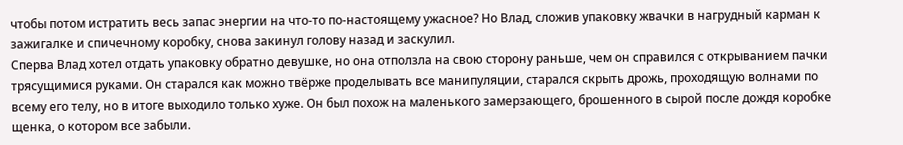чтобы потом истратить весь запас энергии на что-то по-настоящему ужасное? Но Влад, сложив упаковку жвачки в нагрудный карман к зажигалке и спичечному коробку, снова закинул голову назад и заскулил.
Сперва Влад хотел отдать упаковку обратно девушке, но она отползла на свою сторону раньше, чем он справился с открыванием пачки трясущимися руками. Он старался как можно твёрже проделывать все манипуляции, старался скрыть дрожь, проходящую волнами по всему его телу, но в итоге выходило только хуже. Он был похож на маленького замерзающего, брошенного в сырой после дождя коробке щенка, о котором все забыли.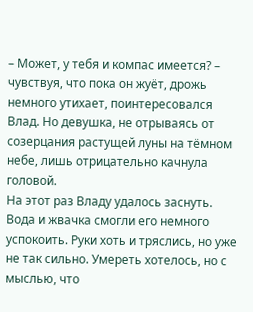– Может, у тебя и компас имеется? – чувствуя, что пока он жуёт, дрожь немного утихает, поинтересовался Влад. Но девушка, не отрываясь от созерцания растущей луны на тёмном небе, лишь отрицательно качнула головой.
На этот раз Владу удалось заснуть. Вода и жвачка смогли его немного успокоить. Руки хоть и тряслись, но уже не так сильно. Умереть хотелось, но с мыслью, что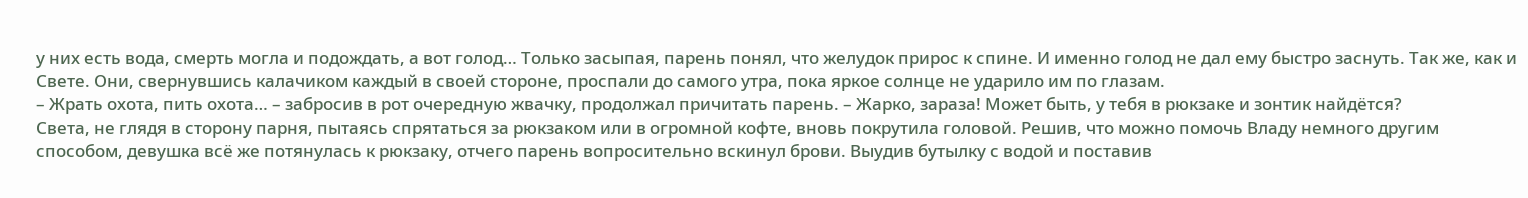у них есть вода, смерть могла и подождать, а вот голод… Только засыпая, парень понял, что желудок прирос к спине. И именно голод не дал ему быстро заснуть. Так же, как и Свете. Они, свернувшись калачиком каждый в своей стороне, проспали до самого утра, пока яркое солнце не ударило им по глазам.
– Жрать охота, пить охота… – забросив в рот очередную жвачку, продолжал причитать парень. – Жарко, зараза! Может быть, у тебя в рюкзаке и зонтик найдётся?
Света, не глядя в сторону парня, пытаясь спрятаться за рюкзаком или в огромной кофте, вновь покрутила головой. Решив, что можно помочь Владу немного другим способом, девушка всё же потянулась к рюкзаку, отчего парень вопросительно вскинул брови. Выудив бутылку с водой и поставив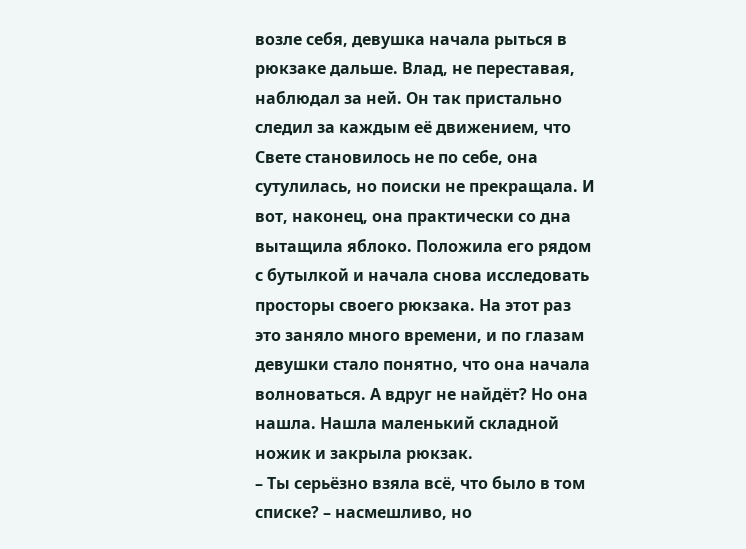возле себя, девушка начала рыться в рюкзаке дальше. Влад, не переставая, наблюдал за ней. Он так пристально следил за каждым её движением, что Свете становилось не по себе, она сутулилась, но поиски не прекращала. И вот, наконец, она практически со дна вытащила яблоко. Положила его рядом с бутылкой и начала снова исследовать просторы своего рюкзака. На этот раз это заняло много времени, и по глазам девушки стало понятно, что она начала волноваться. А вдруг не найдёт? Но она нашла. Нашла маленький складной ножик и закрыла рюкзак.
– Ты серьёзно взяла всё, что было в том списке? – насмешливо, но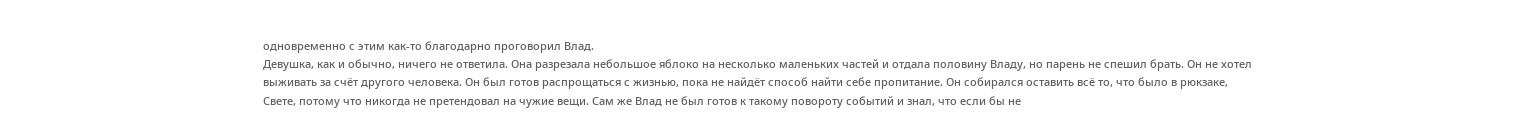одновременно с этим как-то благодарно проговорил Влад.
Девушка, как и обычно, ничего не ответила. Она разрезала небольшое яблоко на несколько маленьких частей и отдала половину Владу, но парень не спешил брать. Он не хотел выживать за счёт другого человека. Он был готов распрощаться с жизнью, пока не найдёт способ найти себе пропитание. Он собирался оставить всё то, что было в рюкзаке, Свете, потому что никогда не претендовал на чужие вещи. Сам же Влад не был готов к такому повороту событий и знал, что если бы не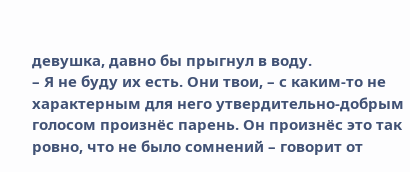девушка, давно бы прыгнул в воду.
– Я не буду их есть. Они твои, – с каким-то не характерным для него утвердительно-добрым голосом произнёс парень. Он произнёс это так ровно, что не было сомнений – говорит от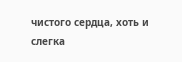чистого сердца, хоть и слегка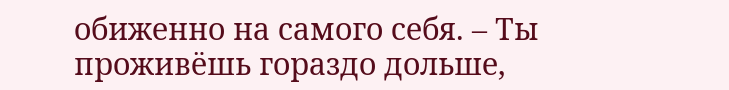обиженно на самого себя. – Ты проживёшь гораздо дольше,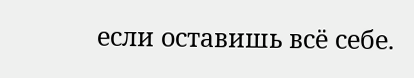если оставишь всё себе.